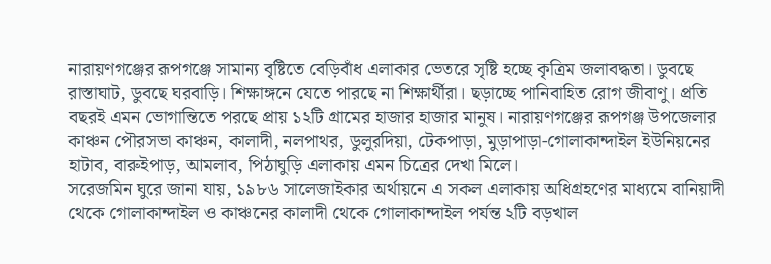নারায়ণগঞ্জের রূপগঞ্জে সামান্য বৃষ্টিতে বেড়িবাঁধ এলাকার ভেতরে সৃষ্টি হচ্ছে কৃত্রিম জলাবদ্ধতা। ডুবছে রাস্তাঘাট, ডুবছে ঘরবাড়ি। শিক্ষাঙ্গনে যেতে পারছে না শিক্ষার্থীরা। ছড়াচ্ছে পানিবাহিত রোগ জীবাণু। প্রতি বছরই এমন ভোগান্তিতে পরছে প্রায় ১২টি গ্রামের হাজার হাজার মানুষ। নারায়ণগঞ্জের রূপগঞ্জ উপজেলার কাঞ্চন পৌরসভা কাঞ্চন, কালাদী, নলপাথর, ডুলুরদিয়া, টেকপাড়া, মুড়াপাড়া-গোলাকান্দাইল ইউনিয়নের হাটাব, বারুইপাড়, আমলাব, পিঠাঘুড়ি এলাকায় এমন চিত্রের দেখা মিলে।
সরেজমিন ঘুরে জানা যায়, ১৯৮৬ সালেজাইকার অর্থায়নে এ সকল এলাকায় অধিগ্রহণের মাধ্যমে বানিয়াদী থেকে গোলাকান্দাইল ও কাঞ্চনের কালাদী থেকে গোলাকান্দাইল পর্যন্ত ২টি বড়খাল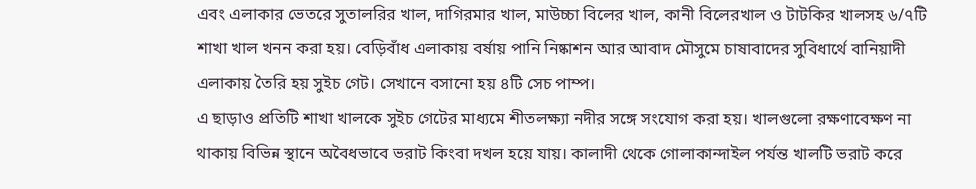এবং এলাকার ভেতরে সুতালরির খাল, দাগিরমার খাল, মাউচ্চা বিলের খাল, কানী বিলেরখাল ও টাটকির খালসহ ৬/৭টি শাখা খাল খনন করা হয়। বেড়িবাঁধ এলাকায় বর্ষায় পানি নিষ্কাশন আর আবাদ মৌসুমে চাষাবাদের সুবিধার্থে বানিয়াদী এলাকায় তৈরি হয় সুইচ গেট। সেখানে বসানো হয় ৪টি সেচ পাম্প।
এ ছাড়াও প্রতিটি শাখা খালকে সুইচ গেটের মাধ্যমে শীতলক্ষ্যা নদীর সঙ্গে সংযোগ করা হয়। খালগুলো রক্ষণাবেক্ষণ না থাকায় বিভিন্ন স্থানে অবৈধভাবে ভরাট কিংবা দখল হয়ে যায়। কালাদী থেকে গোলাকান্দাইল পর্যন্ত খালটি ভরাট করে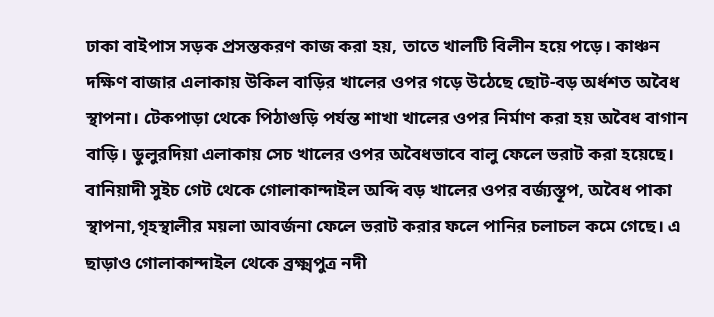ঢাকা বাইপাস সড়ক প্রসস্তকরণ কাজ করা হয়, তাতে খালটি বিলীন হয়ে পড়ে। কাঞ্চন দক্ষিণ বাজার এলাকায় উকিল বাড়ির খালের ওপর গড়ে উঠেছে ছোট-বড় অর্ধশত অবৈধ স্থাপনা। টেকপাড়া থেকে পিঠাগুড়ি পর্যন্ত শাখা খালের ওপর নির্মাণ করা হয় অবৈধ বাগান বাড়ি। ডুলুরদিয়া এলাকায় সেচ খালের ওপর অবৈধভাবে বালু ফেলে ভরাট করা হয়েছে। বানিয়াদী সুইচ গেট থেকে গোলাকান্দাইল অব্দি বড় খালের ওপর বর্জ্যস্তূপ, অবৈধ পাকা স্থাপনা,গৃহস্থালীর ময়লা আবর্জনা ফেলে ভরাট করার ফলে পানির চলাচল কমে গেছে। এ ছাড়াও গোলাকান্দাইল থেকে ব্রক্ষ্মপুত্র নদী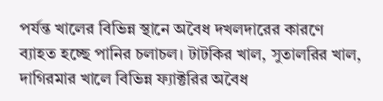পর্যন্ত খালের বিভিন্ন স্থানে অবৈধ দখলদারের কারণে ব্যাহত হচ্ছে পানির চলাচল। টাটকির খাল, সুতালরির খাল, দাগিরমার খালে বিভিন্ন ফ্যাক্টরির অবৈধ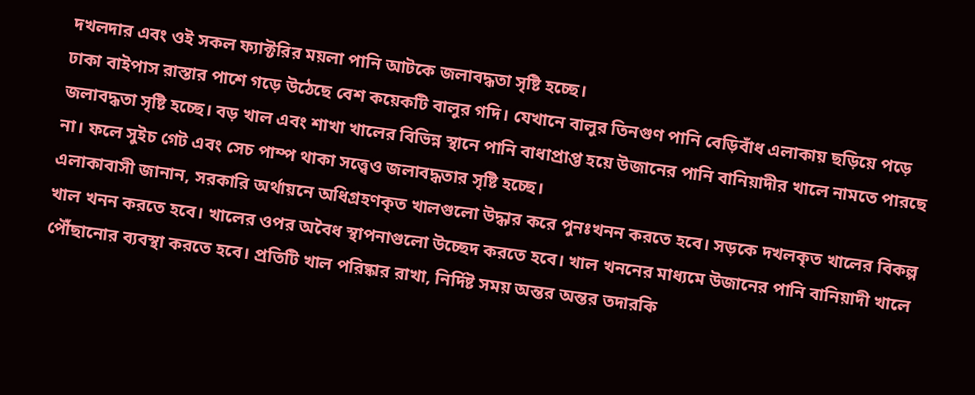দখলদার এবং ওই সকল ফ্যাক্টরির ময়লা পানি আটকে জলাবদ্ধতা সৃষ্টি হচ্ছে।
ঢাকা বাইপাস রাস্তার পাশে গড়ে উঠেছে বেশ কয়েকটি বালুর গদি। যেখানে বালুর তিনগুণ পানি বেড়িবাঁধ এলাকায় ছড়িয়ে পড়ে জলাবদ্ধতা সৃষ্টি হচ্ছে। বড় খাল এবং শাখা খালের বিভিন্ন স্থানে পানি বাধাপ্রাপ্ত হয়ে উজানের পানি বানিয়াদীর খালে নামতে পারছে না। ফলে সুইচ গেট এবং সেচ পাম্প থাকা সত্ত্বেও জলাবদ্ধতার সৃষ্টি হচ্ছে।
এলাকাবাসী জানান, সরকারি অর্থায়নে অধিগ্রহণকৃত খালগুলো উদ্ধার করে পুনঃখনন করতে হবে। সড়কে দখলকৃত খালের বিকল্প খাল খনন করতে হবে। খালের ওপর অবৈধ স্থাপনাগুলো উচ্ছেদ করতে হবে। খাল খননের মাধ্যমে উজানের পানি বানিয়াদী খালে পৌঁছানোর ব্যবস্থা করতে হবে। প্রতিটি খাল পরিষ্কার রাখা, নির্দিষ্ট সময় অন্তর অন্তর তদারকি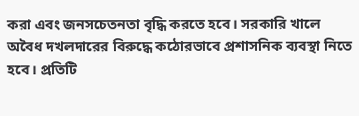করা এবং জনসচেতনতা বৃদ্ধি করতে হবে। সরকারি খালে অবৈধ দখলদারের বিরুদ্ধে কঠোরভাবে প্রশাসনিক ব্যবস্থা নিতে হবে। প্রতিটি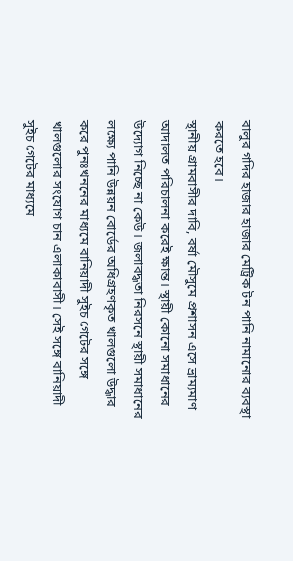বালুর গদির হাজার হাজার মেট্রিক টন পানি নামানোর ব্যবস্থা করতে হবে।
স্থানীয় গ্রামবাসীর দাবি, বর্ষা মৌসুমে প্রশাসন এসে ভ্রাম্যমাণ আদালত পরিচালনা করেই ক্ষান্ত। স্থায়ী কোনো সমাধানের উদ্যোগ নিচ্ছে না কেউ। জলাবদ্ধতা নিরসনে স্থায়ী সমাধানের লক্ষ্যে পানি উন্নয়ন বোর্ডের অধিগ্রহণকৃত খালগুলো উদ্ধার করে পুনঃখননের মাধ্যমে বানিয়াদী সুইচ গেটের সঙ্গে খালগুলোর সংযোগ চান এলাকাবাসী। সেই সঙ্গে বানিয়াদী সুইচ গেটের মাধ্যমে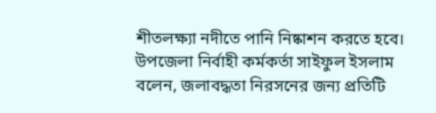শীতলক্ষ্যা নদীতে পানি নিষ্কাশন করতে হবে।
উপজেলা নির্বাহী কর্মকর্তা সাইফুল ইসলাম বলেন, জলাবদ্ধতা নিরসনের জন্য প্রতিটি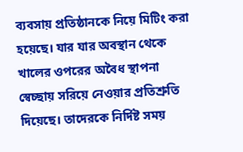ব্যবসায় প্রতিষ্ঠানকে নিয়ে মিটিং করা হয়েছে। যার যার অবস্থান থেকে খালের ওপরের অবৈধ স্থাপনা স্বেচ্ছায় সরিয়ে নেওয়ার প্রতিশ্রুতি দিয়েছে। তাদেরকে নির্দিষ্ট সময়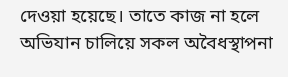দেওয়া হয়েছে। তাতে কাজ না হলে অভিযান চালিয়ে সকল অবৈধস্থাপনা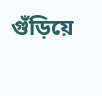গুঁড়িয়ে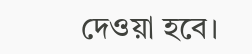দেওয়া হবে।